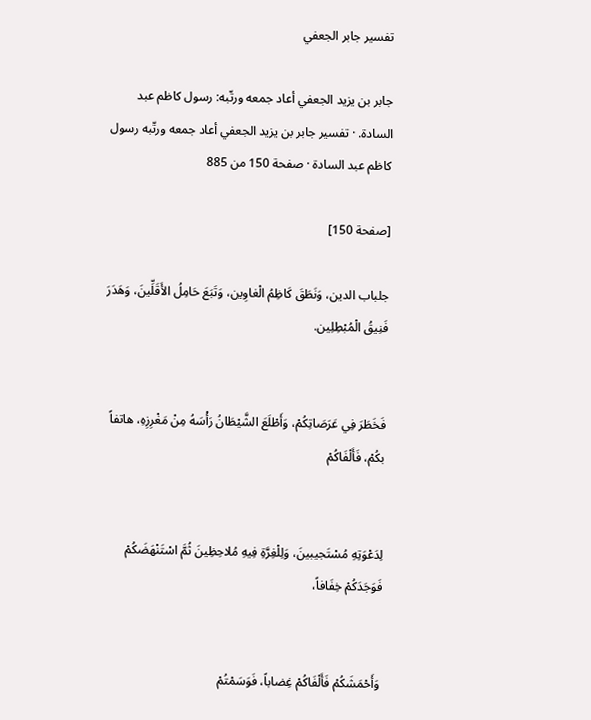تفسير جابر الجعفي

جابر بن يزيد الجعفي أعاد جمعه ورتّبه: رسول كاظم عبد السادة. · تفسير جابر بن يزيد الجعفي أعاد جمعه ورتّبه رسول كاظم عبد السادة · صفحة 150 من 885

[صفحة 150]

جلباب الدين، وَنَطَقَ كَاظِمُ الْغاوِين، وَتَبَعَ حَامِلُ الأَقَلِّينَ، وَهَدَرَ فَنِيقُ الْمُبْطِلِين.


فَخَطَرَ فِي عَرَصَاتِكُمْ، وَأَطْلَعَ الشَّيْطَانُ رَأْسَهُ مِنْ مَغْرِزِهِ، هاتفاً بكُمْ، فَأَلْفَاكُمْ


لِدَعْوَتِهِ مُسْتَجيبينَ، وَلِلْغِرَّةِ فِيهِ مُلاحِظِينَ ثُمَّ اسْتَنْهَضَكُمْ فَوَجَدَكُمْ خِفَافاً،


وَأَحْمَشَكُمْ فَأَلْفَاكُمْ غِضاباً، فَوَسَمْتُمْ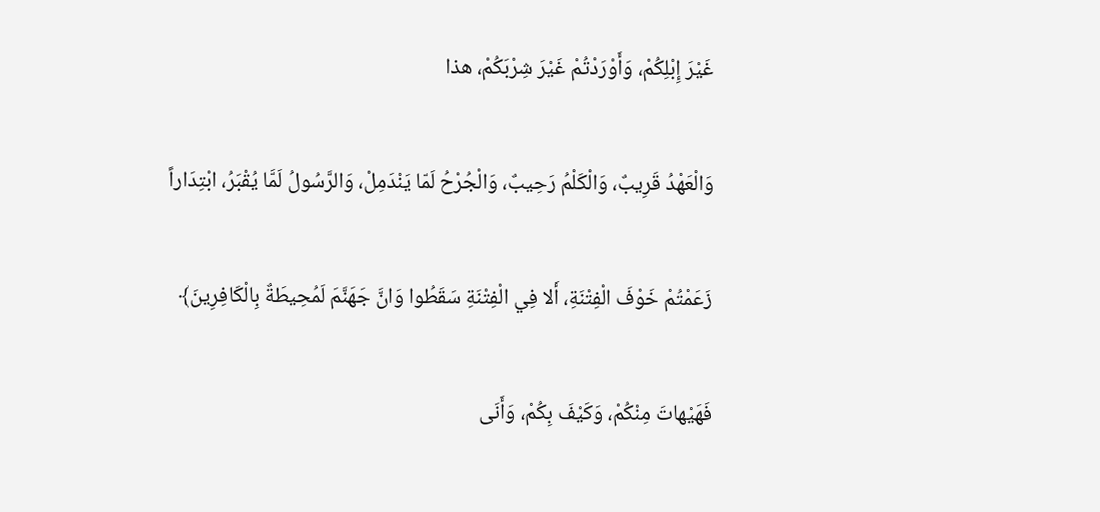غَيْرَ إِبْلِكُمْ، وَأَوْرَدْتُمْ غَيْرَ شِرْبَكُمْ، هذا


وَالْعَهْدُ قَرِيبٌ، وَالْكَلْمُ رَحِيبٌ، وَالْجُرْحُ لَمّا يَنْدَمِلْ، وَالرَّسُولُ لَمَّا يُقْبَرُ، ابْتِدَاراً


زَعَمْتُمْ خَوْفَ الْفِتْنَةِ، أَلا فِي الْفِتْنَةِ سَقَطُوا وَانَّ جَهَنَّمَ لَمُحِيطَةٌ بِالْكَافِرِينَ﴾


فَهَيْهاتَ مِنْكُمْ، وَكَيْفَ بِكُمْ، وَأَنَى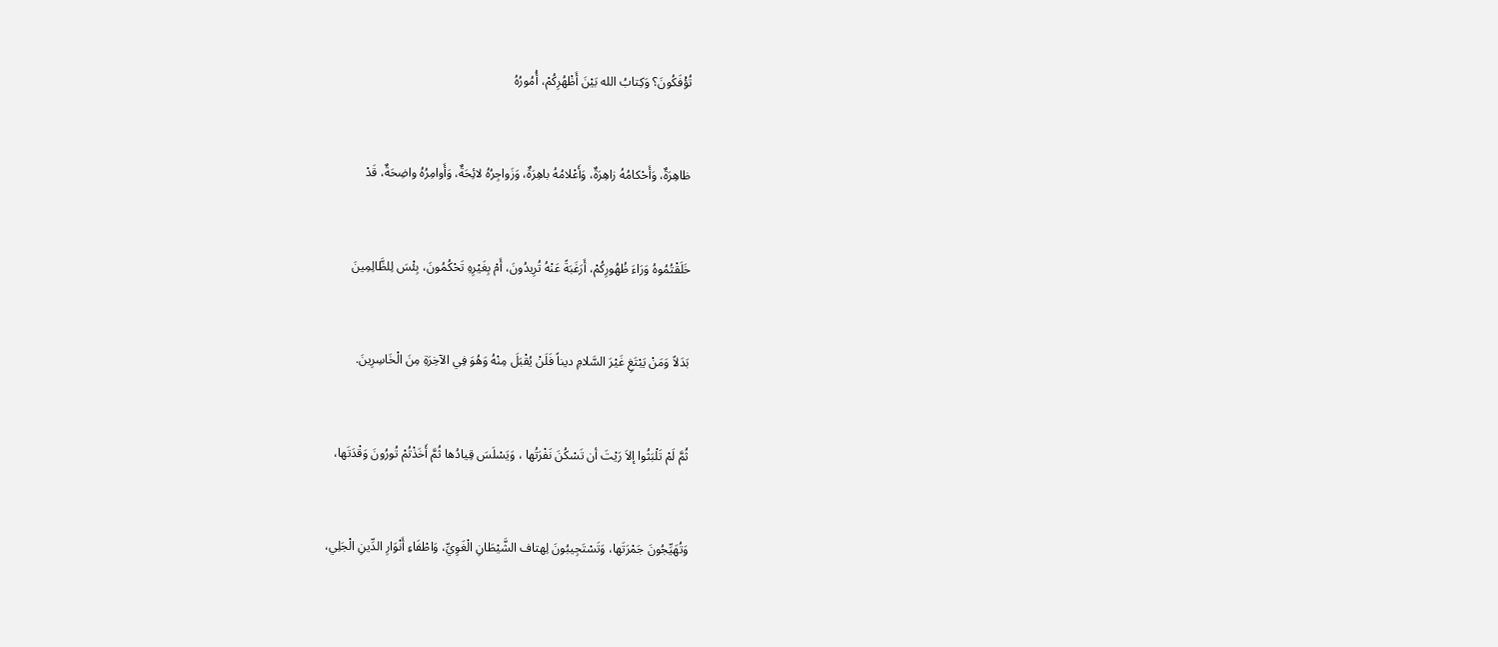تُؤْفَكُونَ؟ وَكِتابُ الله بَيْنَ أَظْهُرِكُمْ، أُمُورُهُ


ظاهِرَةٌ، وَأَحْكامُهُ زاهِرَةٌ، وَأَعْلامُهُ باهِرَةٌ، وَزَواجِرُهُ لائِحَةٌ، وَأَوامِرُهُ واضِحَةٌ، قَدْ


خَلَقْتُمُوهُ وَرَاءَ ظُهُورِكُمْ، أَرَغَبَةً عَنْهُ تُرِيدُونَ، أَمْ بِغَيْرِهِ تَحْكُمُونَ، بِئْسَ لِلظَّالِمِينَ


بَدَلاً وَمَنْ يَبْتَغِ غَيْرَ السَّلامِ ديناً فَلَنْ يُقْبَلَ مِنْهُ وَهُوَ فِي الآخِرَةِ مِنَ الْخَاسِرِينَ.


ثُمَّ لَمْ تَلْبَثُوا إلاَ رَيْتَ أن تَسْكُنَ نَفْرَتُها ، وَيَسْلَسَ قِيادُها ثُمَّ أَخَذْتُمْ تُورُونَ وَقْدَتَها،


وَتُهَيِّجُونَ جَمْرَتَها، وَتَسْتَجِيبُونَ لِهتاف الشَّيْطَانِ الْغَوِيِّ، وَاطْفَاءِ أَنْوَارِ الدِّينِ الْجَلِي،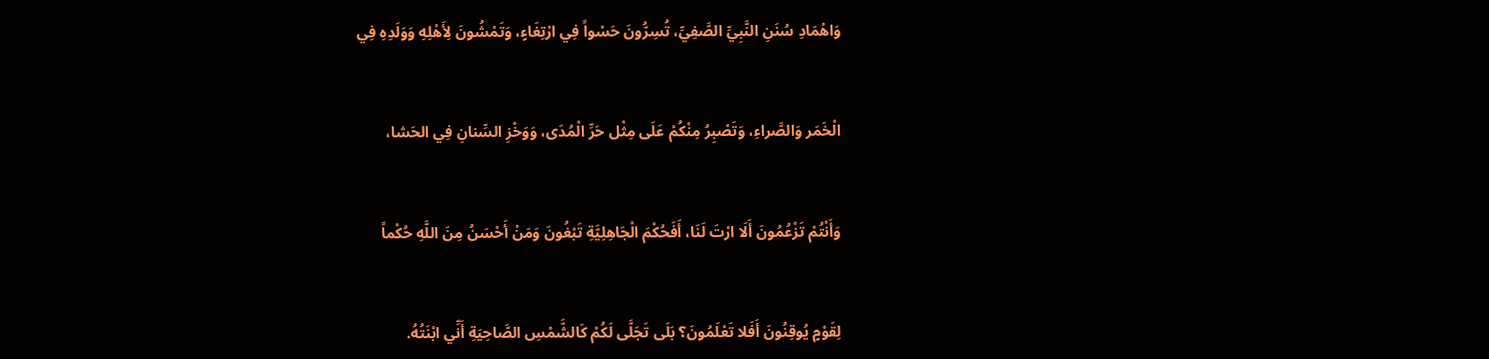وَاهْمَادِ سُنَنِ النَّبِيِّ الصَّفِيِّ، تُسِرُّونَ حَسْواً فِي ارْتِغَاءٍ، وَتَمْشُونَ لِأَهْلِهِ وَوَلَدِهِ فِي


الْخَمَر وَالصَّراءِ، وَتَصْبِرُ مِنْكُمْ عَلَى مِثْل حَرِّ الْمُدَى، وَوَخْزِ السِّنانِ فِي الحَشا،


وَأَنْتُمْ تَزْعُمُونَ أَلَا ارْتَ لَنَا، أَفَحُكْمَ الْجَاهِلِيَّةِ تَبْغُونَ وَمَنْ أَحْسَنُ مِنَ اللَّهِ حُكْماً


لِقَوْمٍ يُوقِنُونَ أَفَلا تَعْلَمُونَ؟ بَلَى تَجَلَّى لَكُمْ كَالشَّمْسِ الصَّاحِيَةِ أَنِّي ابْنَتُهُ.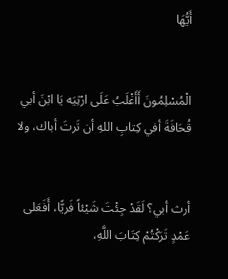أَيُّهَا


الْمُسْلِمُونَ أَأَغْلَبُ عَلَى ارْثِيَه يَا ابْنَ أبي قُحَافَةَ أفي كِتابِ اللهِ أن تَرتَ أباك، ولا


أرث أبي؟ لَقَدْ جِئْتَ شَيْئاً فَريًّا، أَفَعَلى عَمْدٍ تَرَكْتُمْ كِتَابَ اللَّهِ،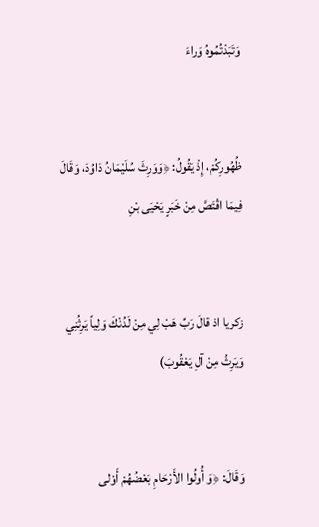وَتَبَدْتُمُوهُ وَراءَ


ظُهُورِكُمْ، إِذْ يَقُولُ: ﴿وَوَرِثَ سُلَيْمَانُ دَاوُدَ، وَقَالَ فِيمَا اقْتَصَّ مِنْ خَبَرٍ يَحْيَى بْنِ


زكريا اذ قالَ رَبِّ هَبْ لِي مِنْ لَدُنْكَ وَلِياً يَرِثُنِي وَيَرِثُ مِنْ آلِ يَعْقُوبَ)


وَقَالَ: ﴿وَ أُولُوا الأَرْحَامِ بَعْضُهُمْ أَوْلى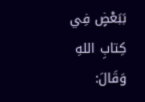بَبَعْضٍ فِي كِتابِ اللهِ وَقَالَ: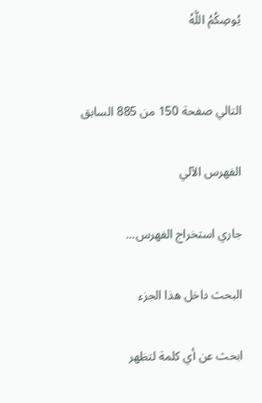يُوصِكُمُ اللَّهُ


التالي صفحة 150 من 885 السابق

الفهرس الآلي

جاري استخراج الفهرس...

البحث داخل هذا الجزء

ابحث عن أي كلمة لتظهر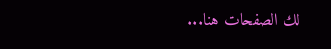لك الصفحات هنا...